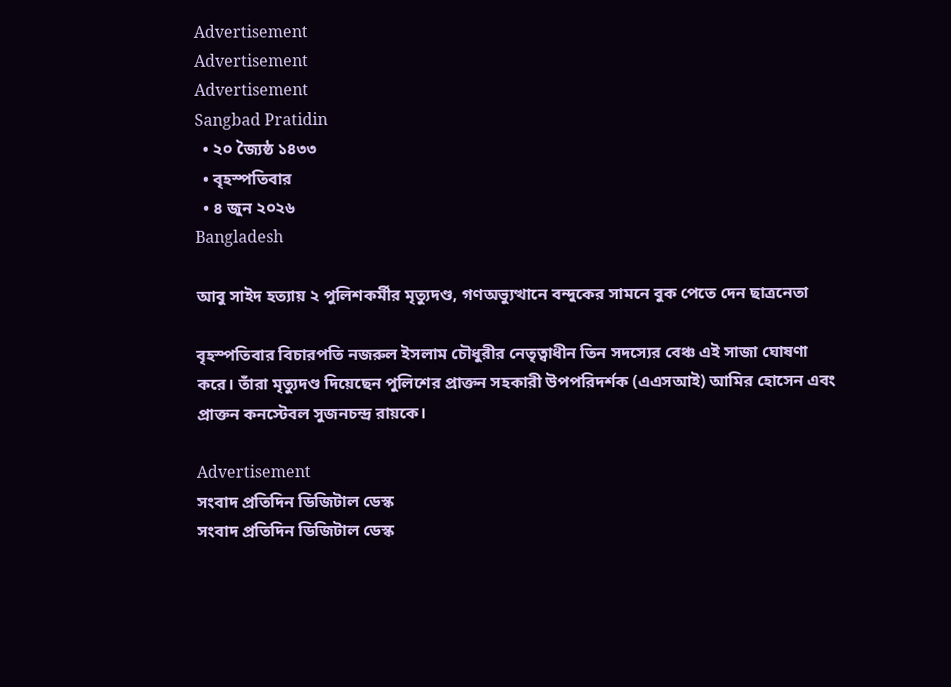Advertisement
Advertisement
Advertisement
Sangbad Pratidin
  • ২০ জ্যৈষ্ঠ ১৪৩৩
  • বৃহস্পতিবার
  • ৪ জুন ২০২৬
Bangladesh

আবু সাইদ হত্যায় ২ পুলিশকর্মীর মৃত্যুদণ্ড, গণঅভ্যুত্থানে বন্দুকের সামনে বুক পেতে দেন ছাত্রনেতা

বৃহস্পতিবার বিচারপতি নজরুল ইসলাম চৌধুরীর নেতৃত্বাধীন তিন সদস্যের বেঞ্চ এই সাজা ঘোষণা করে। তাঁরা মৃত্যুদণ্ড দিয়েছেন পুলিশের প্রাক্তন সহকারী উপপরিদর্শক (এএসআই) আমির হোসেন এবং প্রাক্তন কনস্টেবল সুজনচন্দ্র রায়কে।

Advertisement
সংবাদ প্রতিদিন ডিজিটাল ডেস্ক
সংবাদ প্রতিদিন ডিজিটাল ডেস্ক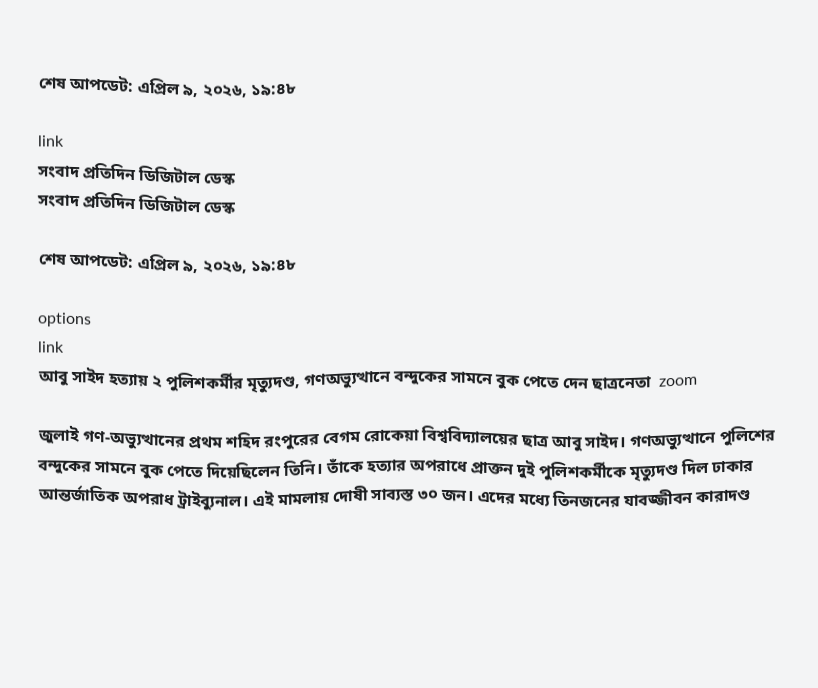শেষ আপডেট: এপ্রিল ৯, ২০২৬, ১৯:৪৮

link
সংবাদ প্রতিদিন ডিজিটাল ডেস্ক
সংবাদ প্রতিদিন ডিজিটাল ডেস্ক

শেষ আপডেট: এপ্রিল ৯, ২০২৬, ১৯:৪৮

options
link
আবু সাইদ হত্যায় ২ পুলিশকর্মীর মৃত্যুদণ্ড, গণঅভ্যুত্থানে বন্দুকের সামনে বুক পেতে দেন ছাত্রনেতা  zoom

জুলাই গণ-অভ্যুত্থানের প্রথম শহিদ রংপুরের বেগম রোকেয়া বিশ্ববিদ্যালয়ের ছাত্র আবু সাইদ। গণঅভ্যুত্থানে পুলিশের বন্দুকের সামনে বুক পেতে দিয়েছিলেন তিনি। তাঁকে হত্যার অপরাধে প্রাক্তন দুই পুলিশকর্মীকে মৃত্যুদণ্ড দিল ঢাকার আন্তর্জাতিক অপরাধ ট্রাইব্যুনাল। এই মামলায় দোষী সাব্যস্ত ৩০ জন। এদের মধ্যে তিনজনের যাবজ্জীবন কারাদণ্ড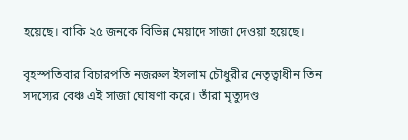হয়েছে। বাকি ২৫ জনকে বিভিন্ন মেয়াদে সাজা দেওয়া হয়েছে।

বৃহস্পতিবার বিচারপতি নজরুল ইসলাম চৌধুরীর নেতৃত্বাধীন তিন সদস্যের বেঞ্চ এই সাজা ঘোষণা করে। তাঁরা মৃত্যুদণ্ড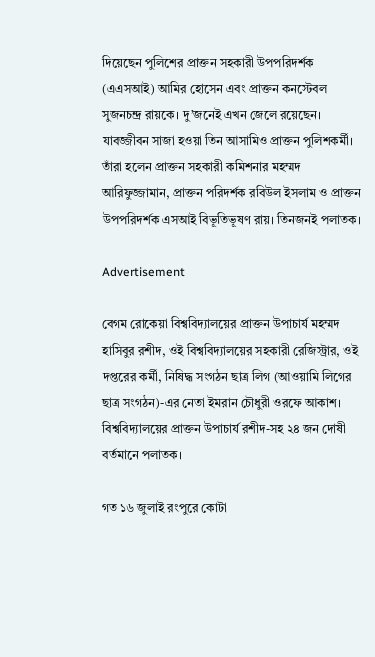দিয়েছেন পুলিশের প্রাক্তন সহকারী উপপরিদর্শক (এএসআই) আমির হোসেন এবং প্রাক্তন কনস্টেবল সুজনচন্দ্র রায়কে। দু’জনেই এখন জেলে রয়েছেন। যাবজ্জীবন সাজা হওয়া তিন আসামিও প্রাক্তন পুলিশকর্মী। তাঁরা হলেন প্রাক্তন সহকারী কমিশনার মহম্মদ আরিফুজ্জামান, প্রাক্তন পরিদর্শক রবিউল ইসলাম ও প্রাক্তন উপপরিদর্শক এসআই বিভূতিভূষণ রায়। তিনজনই পলাতক।

Advertisement

বেগম রোকেয়া বিশ্ববিদ্যালয়ের প্রাক্তন উপাচার্য মহম্মদ হাসিবুর রশীদ, ওই বিশ্ববিদ্যালয়ের সহকারী রেজিস্ট্রার, ওই দপ্তরের কর্মী, নিষিদ্ধ সংগঠন ছাত্র লিগ (আওয়ামি লিগের ছাত্র সংগঠন)-এর নেতা ইমরান চৌধুরী ওরফে আকাশ। বিশ্ববিদ্যালয়ের প্রাক্তন উপাচার্য রশীদ-সহ ২৪ জন দোষী বর্তমানে পলাতক।

গত ১৬ জুলাই রংপুরে কোটা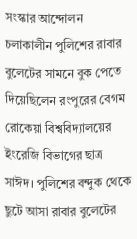সংস্কার আন্দোলন চলাকালীন পুলিশের রাবার বুলেটের সামনে বুক পেতে দিয়েছিলেন রংপুরের বেগম রোকেয়া বিশ্ববিদ্যালয়ের ইংরেজি বিভাগের ছাত্র সাঈদ। পুলিশের বন্দুক থেকে ছুটে আসা রাবার বুলেটের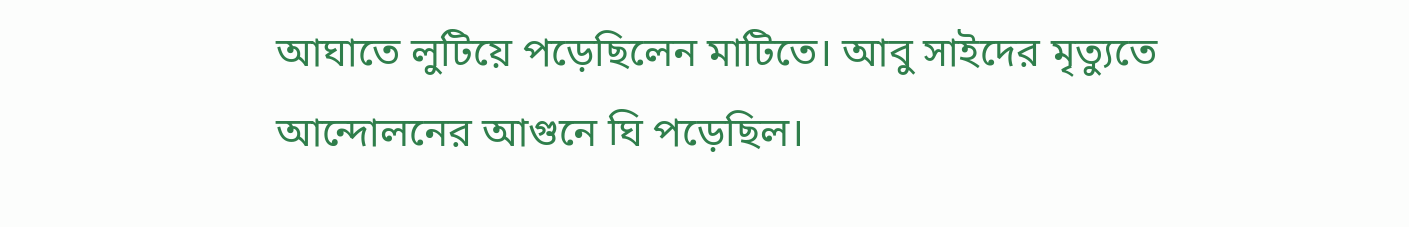আঘাতে লুটিয়ে পড়েছিলেন মাটিতে। আবু সাইদের মৃত্যুতে আন্দোলনের আগুনে ঘি পড়েছিল।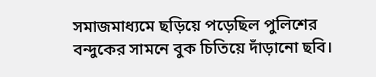সমাজমাধ্যমে ছড়িয়ে পড়েছিল পুলিশের বন্দুকের সামনে বুক চিতিয়ে দাঁড়ানো ছবি।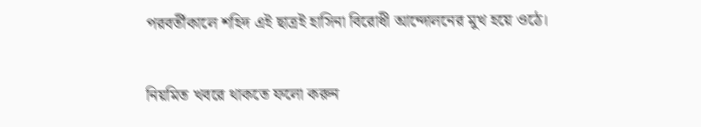পরবর্তীকালে শহিদ এই ছাত্রই হাসিনা বিরোধী আন্দোলনের মুখ হয়ে ওঠে।

নিয়মিত খবরে থাকতে ফলো করুন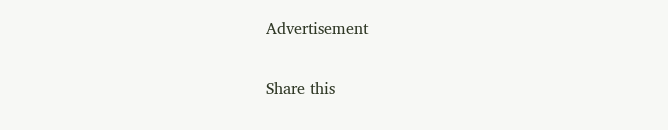Advertisement

Share this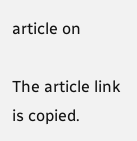article on

The article link is copied.